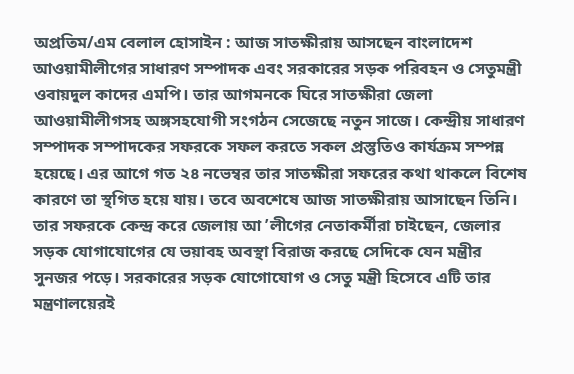অপ্রতিম/এম বেলাল হোসাইন : আজ সাতক্ষীরায় আসছেন বাংলাদেশ আওয়ামীলীগের সাধারণ সম্পাদক এবং সরকারের সড়ক পরিবহন ও সেতুমন্ত্রী ওবায়দুল কাদের এমপি। তার আগমনকে ঘিরে সাতক্ষীরা জেলা আওয়ামীলীগসহ অঙ্গসহযোগী সংগঠন সেজেছে নতুন সাজে। কেন্দ্রীয় সাধারণ সম্পাদক সম্পাদকের সফরকে সফল করতে সকল প্রস্তুতিও কার্যক্রম সম্পন্ন হয়েছে। এর আগে গত ২৪ নভেম্বর তার সাতক্ষীরা সফরের কথা থাকলে বিশেষ কারণে তা স্থগিত হয়ে যায়। তবে অবশেষে আজ সাতক্ষীরায় আসাছেন তিনি।
তার সফরকে কেন্দ্র করে জেলায় আ ’লীগের নেতাকর্মীরা চাইছেন, জেলার সড়ক যোগাযোগের যে ভয়াবহ অবস্থা বিরাজ করছে সেদিকে যেন মন্ত্রীর সুনজর পড়ে। সরকারের সড়ক যোগোযোগ ও সেতু মন্ত্রী হিসেবে এটি তার মন্ত্রণালয়েরই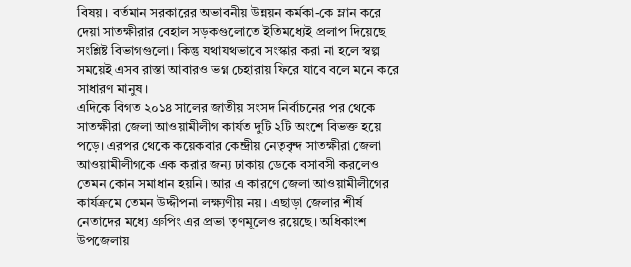বিষয়। বর্তমান সরকারের অভাবনীয় উন্নয়ন কর্মকা-কে ম্লান করে দেয়া সাতক্ষীরার বেহাল সড়কগুলোতে ইতিমধ্যেই প্রলাপ দিয়েছে সংশ্লিষ্ট বিভাগগুলো। কিন্তু যথাযথভাবে সংস্কার করা না হলে স্বল্প সময়েই এসব রাস্তা আবারও ভগ্ন চেহারায় ফিরে যাবে বলে মনে করে সাধারণ মানুষ।
এদিকে বিগত ২০১৪ সালের জাতীয় সংসদ নির্বাচনের পর থেকে সাতক্ষীরা জেলা আওয়ামীলীগ কার্যত দুটি ২টি অংশে বিভক্ত হয়ে পড়ে। এরপর থেকে কয়েকবার কেন্দ্রীয় নেতৃবৃন্দ সাতক্ষীরা জেলা আওয়ামীলীগকে এক করার জন্য ঢাকায় ডেকে বসাবসী করলেও তেমন কোন সমাধান হয়নি। আর এ কারণে জেলা আওয়ামীলীগের কার্যক্রমে তেমন উদ্দীপনা লক্ষ্যণীয় নয়। এছাড়া জেলার শীর্ষ নেতাদের মধ্যে গ্রুপিং এর প্রভা তৃণমূলেও রয়েছে। অধিকাংশ উপজেলায়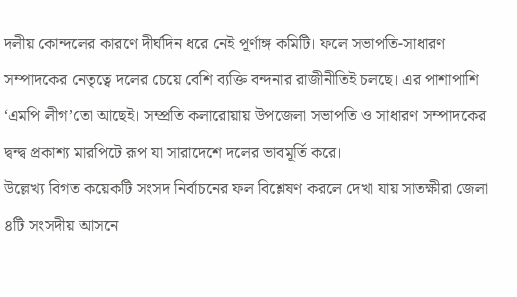দলীয় কোন্দলের কারণে দীর্ঘদিন ধরে নেই পূর্ণাঙ্গ কমিটি। ফলে সভাপতি-সাধারণ সম্পাদকের নেতৃত্বে দলের চেয়ে বেশি ব্যক্তি বন্দনার রাজীনীতিই চলছে। এর পাশাপাশি ‘এমপি লীগ’তো আছেই। সম্প্রতি কলারোয়ায় উপজেলা সভাপতি ও সাধারণ সম্পাদকের দ্বন্দ্ব প্রকাশ্য মারপিটে রূপ যা সারাদেশে দলের ভাবমূর্তি করে।
উল্লেখ্য বিগত কয়েকটি সংসদ নির্বাচনের ফল বিশ্লেষণ করলে দেখা যায় সাতক্ষীরা জেলা ৪টি সংসদীয় আসনে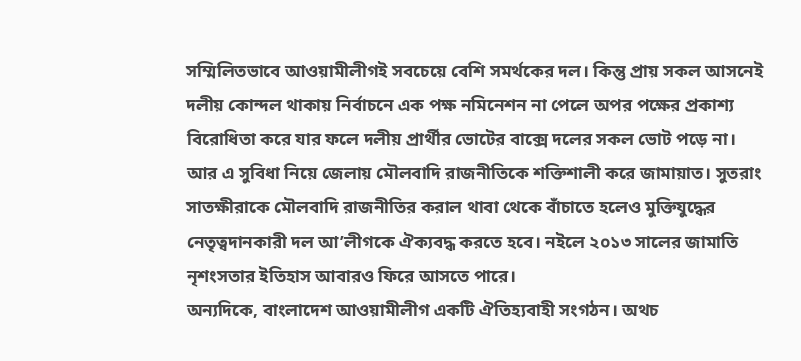সম্মিলিতভাবে আওয়ামীলীগই সবচেয়ে বেশি সমর্থকের দল। কিন্তু প্রায় সকল আসনেই দলীয় কোন্দল থাকায় নির্বাচনে এক পক্ষ নমিনেশন না পেলে অপর পক্ষের প্রকাশ্য বিরোধিতা করে যার ফলে দলীয় প্রার্থীর ভোটের বাক্সে দলের সকল ভোট পড়ে না। আর এ সুবিধা নিয়ে জেলায় মৌলবাদি রাজনীতিকে শক্তিশালী করে জামায়াত। সুতরাং সাতক্ষীরাকে মৌলবাদি রাজনীতির করাল থাবা থেকে বাঁচাতে হলেও মুক্তিযুদ্ধের নেতৃত্বদানকারী দল আ’লীগকে ঐক্যবদ্ধ করতে হবে। নইলে ২০১৩ সালের জামাতি নৃশংসতার ইতিহাস আবারও ফিরে আসতে পারে।
অন্যদিকে, বাংলাদেশ আওয়ামীলীগ একটি ঐতিহ্যবাহী সংগঠন। অথচ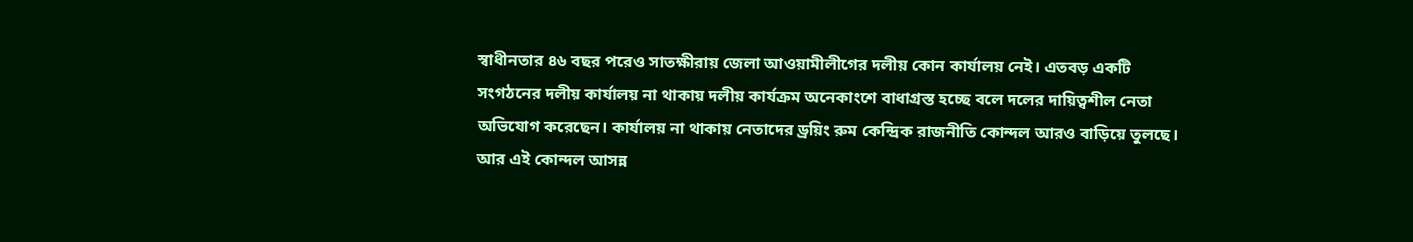স্বাধীনতার ৪৬ বছর পরেও সাতক্ষীরায় জেলা আওয়ামীলীগের দলীয় কোন কার্যালয় নেই। এতবড় একটি সংগঠনের দলীয় কার্যালয় না থাকায় দলীয় কার্যক্রম অনেকাংশে বাধাগ্রস্ত হচ্ছে বলে দলের দায়িত্বশীল নেতা অভিযোগ করেছেন। কার্যালয় না থাকায় নেতাদের ড্রয়িং রুম কেন্দ্রিক রাজনীতি কোন্দল আরও বাড়িয়ে তুলছে। আর এই কোন্দল আসন্ন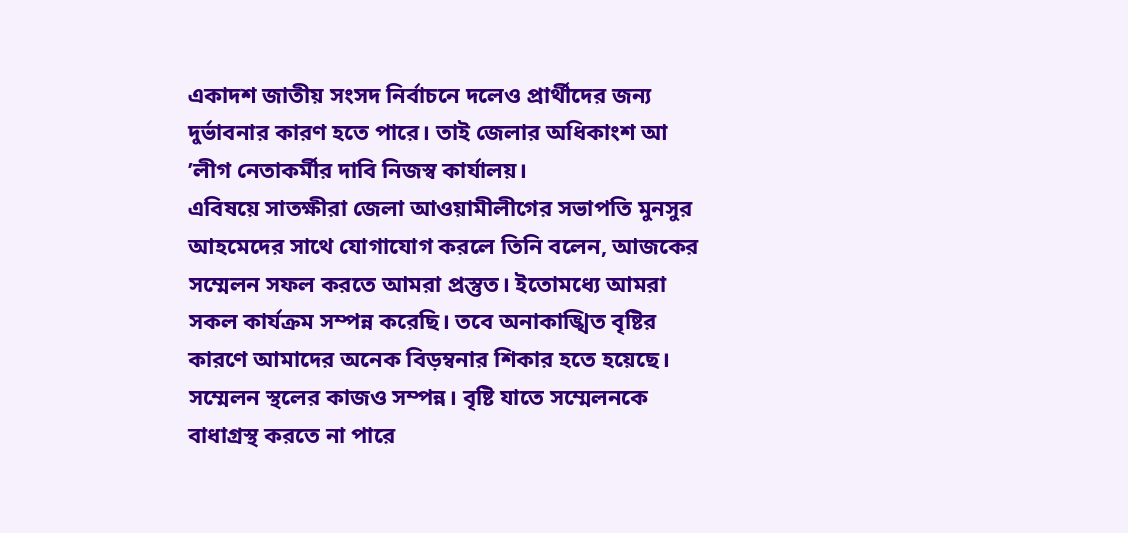একাদশ জাতীয় সংসদ নির্বাচনে দলেও প্রার্থীদের জন্য দুর্ভাবনার কারণ হতে পারে। তাই জেলার অধিকাংশ আ ’লীগ নেতাকর্মীর দাবি নিজস্ব কার্যালয়।
এবিষয়ে সাতক্ষীরা জেলা আওয়ামীলীগের সভাপতি মুনসুর আহমেদের সাথে যোগাযোগ করলে তিনি বলেন, আজকের সম্মেলন সফল করতে আমরা প্রস্তুত। ইতোমধ্যে আমরা সকল কার্যক্রম সম্পন্ন করেছি। তবে অনাকাঙ্খিত বৃষ্টির কারণে আমাদের অনেক বিড়ম্বনার শিকার হতে হয়েছে। সম্মেলন স্থলের কাজও সম্পন্ন। বৃষ্টি যাতে সম্মেলনকে বাধাগ্রস্থ করতে না পারে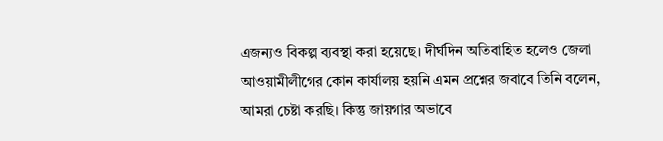এজন্যও বিকল্প ব্যবস্থা করা হয়েছে। দীর্ঘদিন অতিবাহিত হলেও জেলা আওয়ামীলীগের কোন কার্যালয় হয়নি এমন প্রশ্নের জবাবে তিনি বলেন, আমরা চেষ্টা করছি। কিন্তু জায়গার অভাবে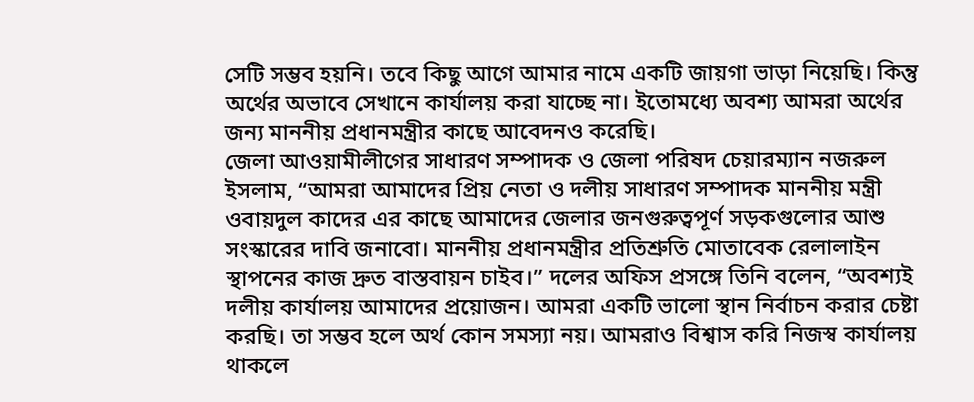সেটি সম্ভব হয়নি। তবে কিছু আগে আমার নামে একটি জায়গা ভাড়া নিয়েছি। কিন্তু অর্থের অভাবে সেখানে কার্যালয় করা যাচ্ছে না। ইতোমধ্যে অবশ্য আমরা অর্থের জন্য মাননীয় প্রধানমন্ত্রীর কাছে আবেদনও করেছি।
জেলা আওয়ামীলীগের সাধারণ সম্পাদক ও জেলা পরিষদ চেয়ারম্যান নজরুল ইসলাম, “আমরা আমাদের প্রিয় নেতা ও দলীয় সাধারণ সম্পাদক মাননীয় মন্ত্রী ওবায়দুল কাদের এর কাছে আমাদের জেলার জনগুরুত্বপূর্ণ সড়কগুলোর আশু সংস্কারের দাবি জনাবো। মাননীয় প্রধানমন্ত্রীর প্রতিশ্রুতি মোতাবেক রেলালাইন স্থাপনের কাজ দ্রুত বাস্তবায়ন চাইব।” দলের অফিস প্রসঙ্গে তিনি বলেন, “অবশ্যই দলীয় কার্যালয় আমাদের প্রয়োজন। আমরা একটি ভালো স্থান নির্বাচন করার চেষ্টা করছি। তা সম্ভব হলে অর্থ কোন সমস্যা নয়। আমরাও বিশ্বাস করি নিজস্ব কার্যালয় থাকলে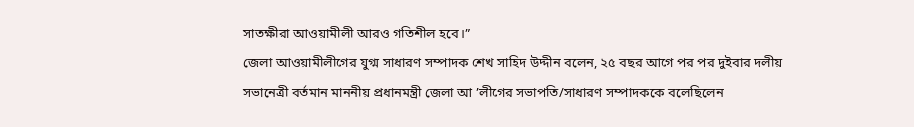সাতক্ষীরা আওয়ামীলী আরও গতিশীল হবে।”
জেলা আওয়ামীলীগের যুগ্ম সাধারণ সম্পাদক শেখ সাহিদ উদ্দীন বলেন, ২৫ বছর আগে পর পর দুইবার দলীয় সভানেত্রী বর্তমান মাননীয় প্রধানমন্ত্রী জেলা আ ’লীগের সভাপতি/সাধারণ সম্পাদককে বলেছিলেন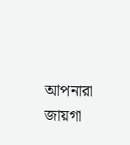আপনারা জায়গা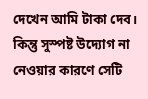দেখেন আমি টাকা দেব। কিন্তু সুস্পষ্ট উদ্যোগ না নেওয়ার কারণে সেটি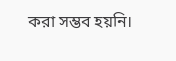করা সম্ভব হয়নি।